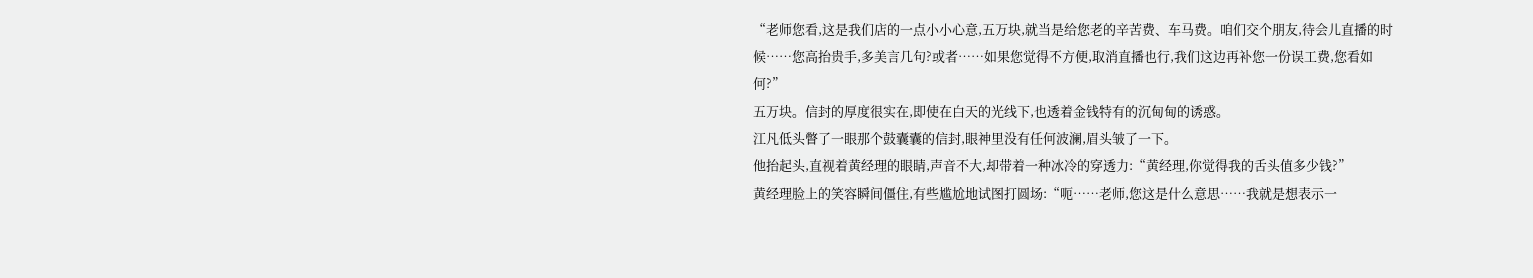“老师您看,这是我们店的一点小小心意,五万块,就当是给您老的辛苦费、车马费。咱们交个朋友,待会儿直播的时候……您高抬贵手,多美言几句?或者……如果您觉得不方便,取消直播也行,我们这边再补您一份误工费,您看如何?”
五万块。信封的厚度很实在,即使在白天的光线下,也透着金钱特有的沉甸甸的诱惑。
江凡低头瞥了一眼那个鼓囊囊的信封,眼神里没有任何波澜,眉头皱了一下。
他抬起头,直视着黄经理的眼睛,声音不大,却带着一种冰冷的穿透力:“黄经理,你觉得我的舌头值多少钱?”
黄经理脸上的笑容瞬间僵住,有些尴尬地试图打圆场:“呃……老师,您这是什么意思……我就是想表示一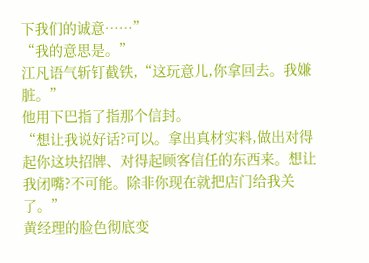下我们的诚意……”
“我的意思是。”
江凡语气斩钉截铁,“这玩意儿,你拿回去。我嫌脏。”
他用下巴指了指那个信封。
“想让我说好话?可以。拿出真材实料,做出对得起你这块招牌、对得起顾客信任的东西来。想让我闭嘴?不可能。除非你现在就把店门给我关了。”
黄经理的脸色彻底变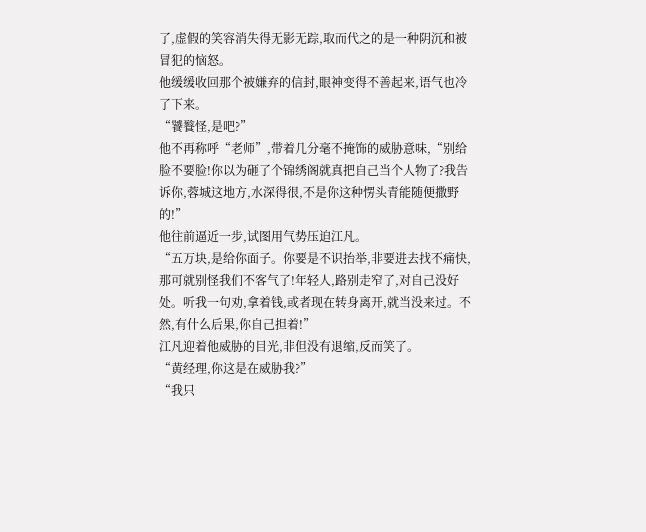了,虚假的笑容消失得无影无踪,取而代之的是一种阴沉和被冒犯的恼怒。
他缓缓收回那个被嫌弃的信封,眼神变得不善起来,语气也冷了下来。
“饕餮怪,是吧?”
他不再称呼“老师”,带着几分毫不掩饰的威胁意味,“别给脸不要脸!你以为砸了个锦绣阁就真把自己当个人物了?我告诉你,蓉城这地方,水深得很,不是你这种愣头青能随便撒野的!”
他往前逼近一步,试图用气势压迫江凡。
“五万块,是给你面子。你要是不识抬举,非要进去找不痛快,那可就别怪我们不客气了!年轻人,路别走窄了,对自己没好处。听我一句劝,拿着钱,或者现在转身离开,就当没来过。不然,有什么后果,你自己担着!”
江凡迎着他威胁的目光,非但没有退缩,反而笑了。
“黄经理,你这是在威胁我?”
“我只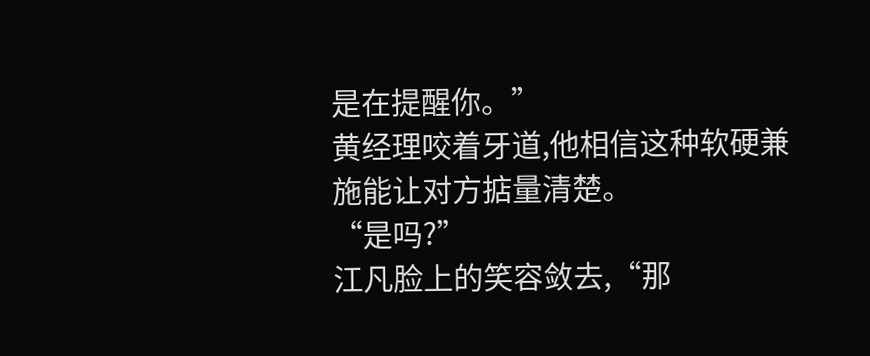是在提醒你。”
黄经理咬着牙道,他相信这种软硬兼施能让对方掂量清楚。
“是吗?”
江凡脸上的笑容敛去,“那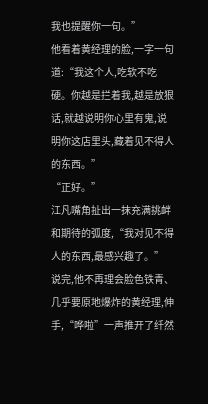我也提醒你一句。”
他看着黄经理的脸,一字一句道:“我这个人,吃软不吃硬。你越是拦着我,越是放狠话,就越说明你心里有鬼,说明你这店里头,藏着见不得人的东西。”
“正好。”
江凡嘴角扯出一抹充满挑衅和期待的弧度,“我对见不得人的东西,最感兴趣了。”
说完,他不再理会脸色铁青、几乎要原地爆炸的黄经理,伸手,“哗啦”一声推开了纤然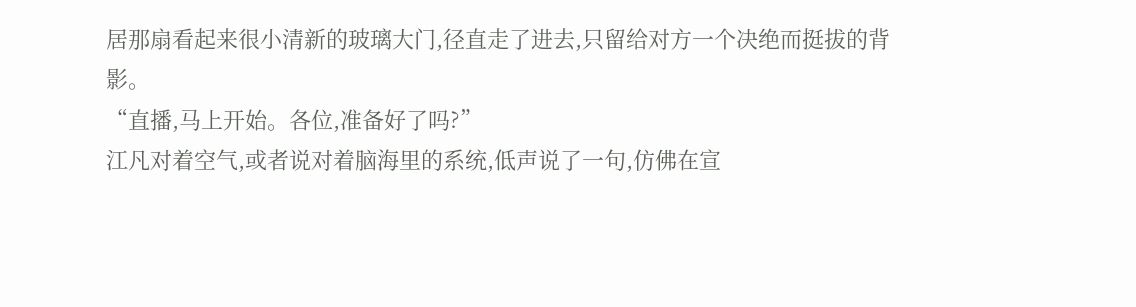居那扇看起来很小清新的玻璃大门,径直走了进去,只留给对方一个决绝而挺拔的背影。
“直播,马上开始。各位,准备好了吗?”
江凡对着空气,或者说对着脑海里的系统,低声说了一句,仿佛在宣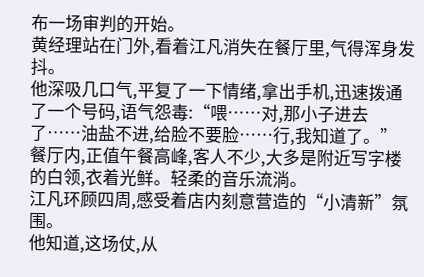布一场审判的开始。
黄经理站在门外,看着江凡消失在餐厅里,气得浑身发抖。
他深吸几口气,平复了一下情绪,拿出手机,迅速拨通了一个号码,语气怨毒:“喂……对,那小子进去了……油盐不进,给脸不要脸……行,我知道了。”
餐厅内,正值午餐高峰,客人不少,大多是附近写字楼的白领,衣着光鲜。轻柔的音乐流淌。
江凡环顾四周,感受着店内刻意营造的“小清新”氛围。
他知道,这场仗,从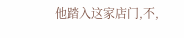他踏入这家店门,不,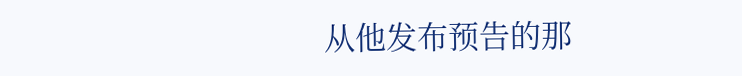从他发布预告的那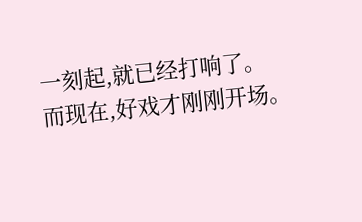一刻起,就已经打响了。
而现在,好戏才刚刚开场。